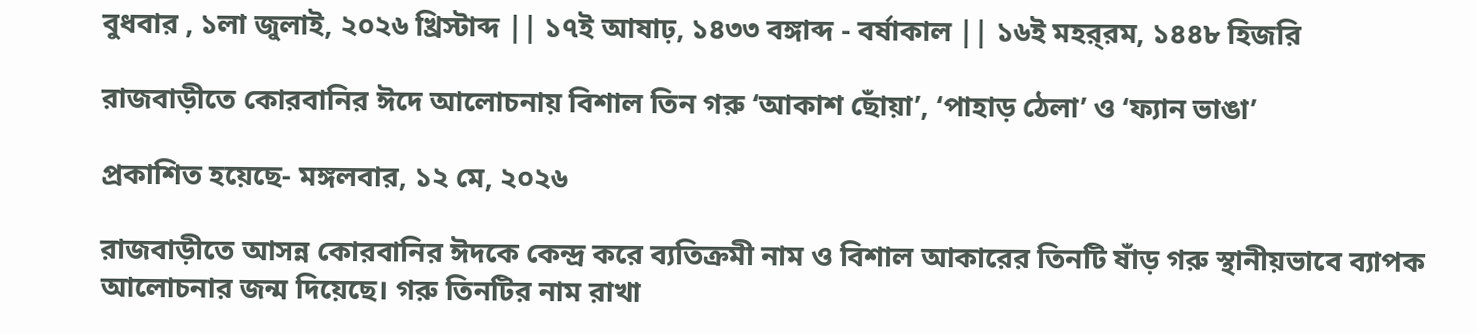বুধবার , ১লা জুলাই, ২০২৬ খ্রিস্টাব্দ || ১৭ই আষাঢ়, ১৪৩৩ বঙ্গাব্দ - বর্ষাকাল || ১৬ই মহর্‌রম, ১৪৪৮ হিজরি

রাজবাড়ীতে কোরবানির ঈদে আলোচনায় বিশাল তিন গরু ‘আকাশ ছোঁয়া’, ‘পাহাড় ঠেলা’ ও ‘ফ্যান ভাঙা’

প্রকাশিত হয়েছে- মঙ্গলবার, ১২ মে, ২০২৬

রাজবাড়ীতে আসন্ন কোরবানির ঈদকে কেন্দ্র করে ব্যতিক্রমী নাম ও বিশাল আকারের তিনটি ষাঁড় গরু স্থানীয়ভাবে ব্যাপক আলোচনার জন্ম দিয়েছে। গরু তিনটির নাম রাখা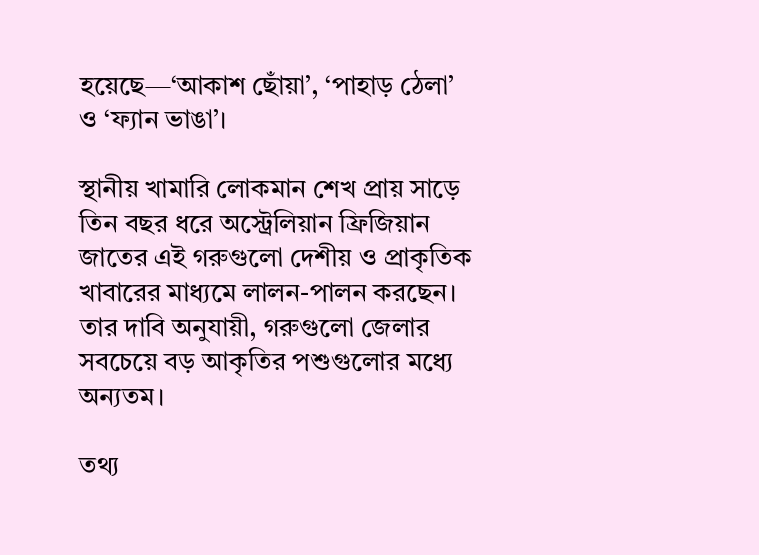হয়েছে—‘আকাশ ছোঁয়া’, ‘পাহাড় ঠেলা’ ও ‘ফ্যান ভাঙা’।

স্থানীয় খামারি লোকমান শেখ প্রায় সাড়ে তিন বছর ধরে অস্ট্রেলিয়ান ফ্রিজিয়ান জাতের এই গরুগুলো দেশীয় ও প্রাকৃতিক খাবারের মাধ্যমে লালন-পালন করছেন। তার দাবি অনুযায়ী, গরুগুলো জেলার সবচেয়ে বড় আকৃতির পশুগুলোর মধ্যে অন্যতম।

তথ্য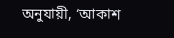অনুযায়ী, ‘আকাশ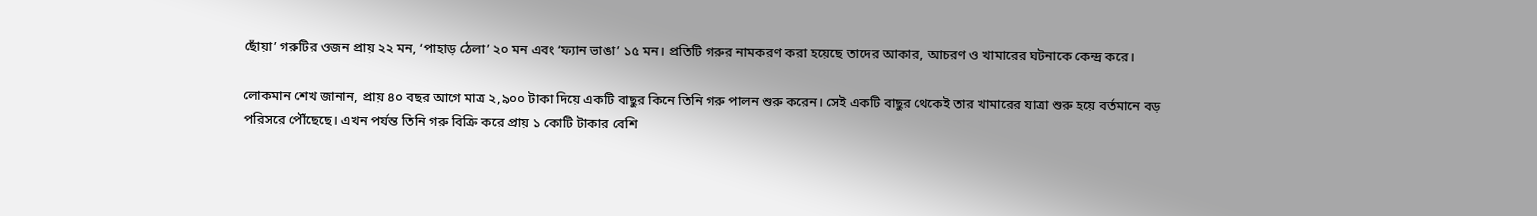ছোঁয়া’ গরুটির ওজন প্রায় ২২ মন, ‘পাহাড় ঠেলা’ ২০ মন এবং ‘ফ্যান ভাঙা’ ১৫ মন। প্রতিটি গরুর নামকরণ করা হয়েছে তাদের আকার, আচরণ ও খামারের ঘটনাকে কেন্দ্র করে।

লোকমান শেখ জানান, প্রায় ৪০ বছর আগে মাত্র ২,৯০০ টাকা দিয়ে একটি বাছুর কিনে তিনি গরু পালন শুরু করেন। সেই একটি বাছুর থেকেই তার খামারের যাত্রা শুরু হয়ে বর্তমানে বড় পরিসরে পৌঁছেছে। এখন পর্যন্ত তিনি গরু বিক্রি করে প্রায় ১ কোটি টাকার বেশি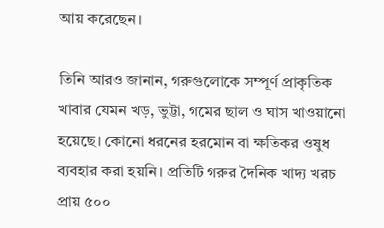আয় করেছেন।

তিনি আরও জানান, গরুগুলোকে সম্পূর্ণ প্রাকৃতিক খাবার যেমন খড়, ভুট্টা, গমের ছাল ও ঘাস খাওয়ানো হয়েছে। কোনো ধরনের হরমোন বা ক্ষতিকর ওষুধ ব্যবহার করা হয়নি। প্রতিটি গরুর দৈনিক খাদ্য খরচ প্রায় ৫০০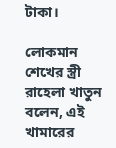টাকা।

লোকমান শেখের স্ত্রী রাহেলা খাতুন বলেন, এই খামারের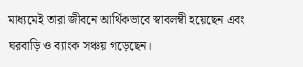মাধ্যমেই তারা জীবনে আর্থিকভাবে স্বাবলম্বী হয়েছেন এবং ঘরবাড়ি ও ব্যাংক সঞ্চয় গড়েছেন।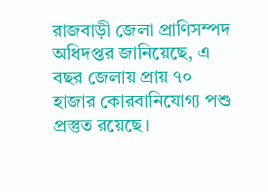রাজবাড়ী জেলা প্রাণিসম্পদ অধিদপ্তর জানিয়েছে, এ বছর জেলায় প্রায় ৭০ হাজার কোরবানিযোগ্য পশু প্রস্তুত রয়েছে।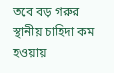তবে বড় গরুর স্থানীয় চাহিদা কম হওয়ায়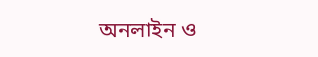অনলাইন ও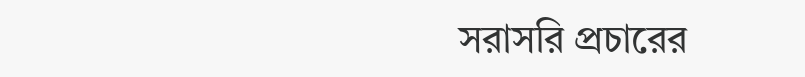সরাসরি প্রচারের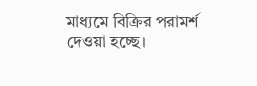মাধ্যমে বিক্রির পরামর্শ দেওয়া হচ্ছে।